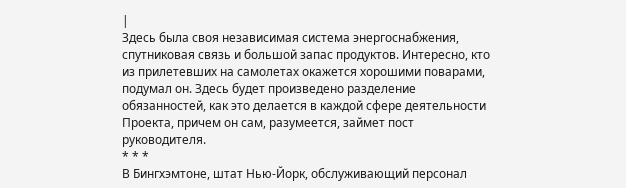|
Здесь была своя независимая система энергоснабжения, спутниковая связь и большой запас продуктов. Интересно, кто из прилетевших на самолетах окажется хорошими поварами, подумал он. Здесь будет произведено разделение обязанностей, как это делается в каждой сфере деятельности Проекта, причем он сам, разумеется, займет пост руководителя.
* * *
В Бингхэмтоне, штат Нью‑Йорк, обслуживающий персонал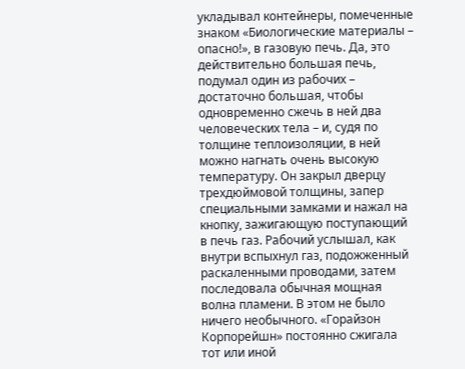укладывал контейнеры, помеченные знаком «Биологические материалы – опасно!», в газовую печь. Да, это действительно большая печь, подумал один из рабочих – достаточно большая, чтобы одновременно сжечь в ней два человеческих тела – и, судя по толщине теплоизоляции, в ней можно нагнать очень высокую температуру. Он закрыл дверцу трехдюймовой толщины, запер специальными замками и нажал на кнопку, зажигающую поступающий в печь газ. Рабочий услышал, как внутри вспыхнул газ, подожженный раскаленными проводами, затем последовала обычная мощная волна пламени. В этом не было ничего необычного. «Горайзон Корпорейшн» постоянно сжигала тот или иной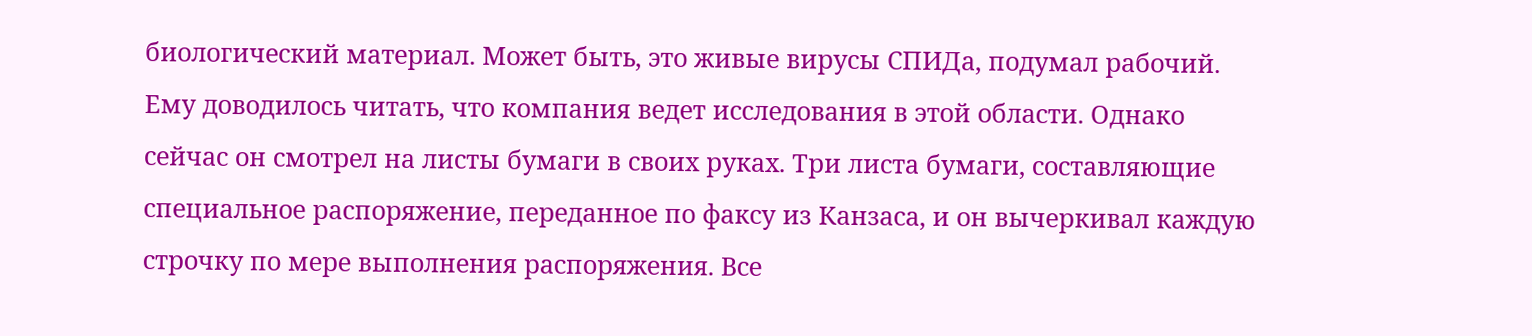биологический материал. Может быть, это живые вирусы СПИДа, подумал рабочий. Ему доводилось читать, что компания ведет исследования в этой области. Однако сейчас он смотрел на листы бумаги в своих руках. Три листа бумаги, составляющие специальное распоряжение, переданное по факсу из Канзаса, и он вычеркивал каждую строчку по мере выполнения распоряжения. Все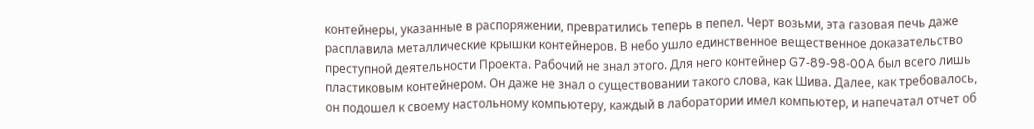контейнеры, указанные в распоряжении, превратились теперь в пепел. Черт возьми, эта газовая печь даже расплавила металлические крышки контейнеров. В небо ушло единственное вещественное доказательство преступной деятельности Проекта. Рабочий не знал этого. Для него контейнер G7‑89‑98‑00A был всего лишь пластиковым контейнером. Он даже не знал о существовании такого слова, как Шива. Далее, как требовалось, он подошел к своему настольному компьютеру, каждый в лаборатории имел компьютер, и напечатал отчет об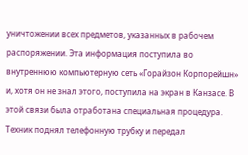уничтожении всех предметов, указанных в рабочем распоряжении. Эта информация поступила во внутреннюю компьютерную сеть «Горайзон Корпорейшн» и, хотя он не знал этого, поступила на экран в Канзасе. В этой связи была отработана специальная процедура. Техник поднял телефонную трубку и передал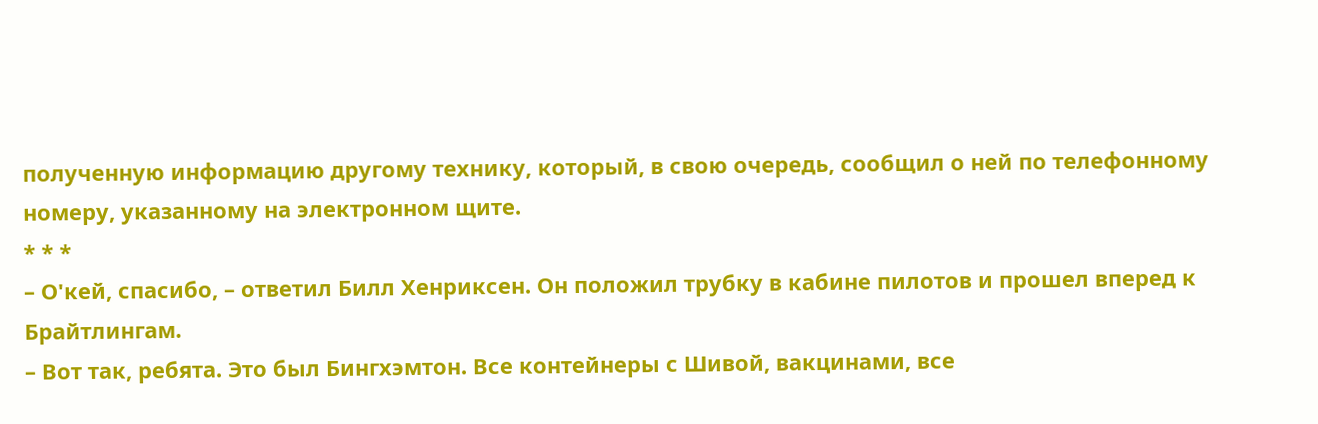полученную информацию другому технику, который, в свою очередь, сообщил о ней по телефонному номеру, указанному на электронном щите.
* * *
– О'кей, спасибо, – ответил Билл Хенриксен. Он положил трубку в кабине пилотов и прошел вперед к Брайтлингам.
– Вот так, ребята. Это был Бингхэмтон. Все контейнеры с Шивой, вакцинами, все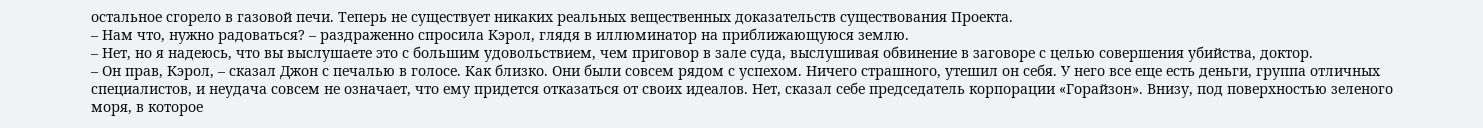остальное сгорело в газовой печи. Теперь не существует никаких реальных вещественных доказательств существования Проекта.
– Нам что, нужно радоваться? – раздраженно спросила Кэрол, глядя в иллюминатор на приближающуюся землю.
– Нет, но я надеюсь, что вы выслушаете это с большим удовольствием, чем приговор в зале суда, выслушивая обвинение в заговоре с целью совершения убийства, доктор.
– Он прав, Кэрол, – сказал Джон с печалью в голосе. Как близко. Они были совсем рядом с успехом. Ничего страшного, утешил он себя. У него все еще есть деньги, группа отличных специалистов, и неудача совсем не означает, что ему придется отказаться от своих идеалов. Нет, сказал себе председатель корпорации «Горайзон». Внизу, под поверхностью зеленого моря, в которое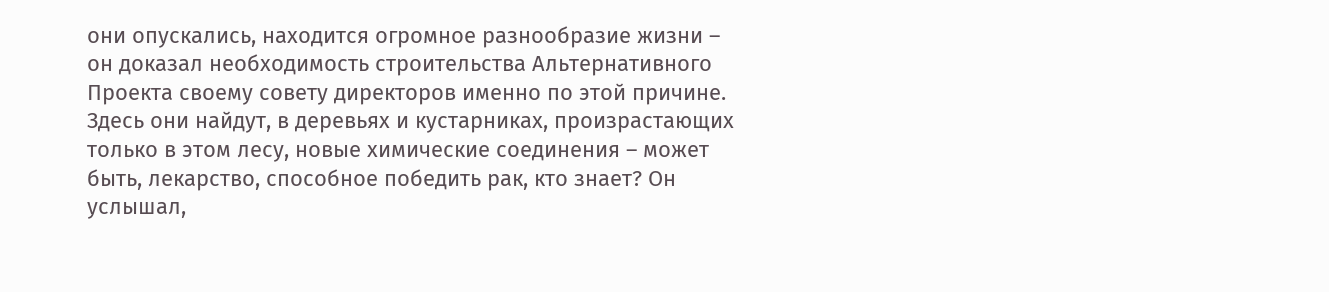они опускались, находится огромное разнообразие жизни – он доказал необходимость строительства Альтернативного Проекта своему совету директоров именно по этой причине. Здесь они найдут, в деревьях и кустарниках, произрастающих только в этом лесу, новые химические соединения – может быть, лекарство, способное победить рак, кто знает? Он услышал,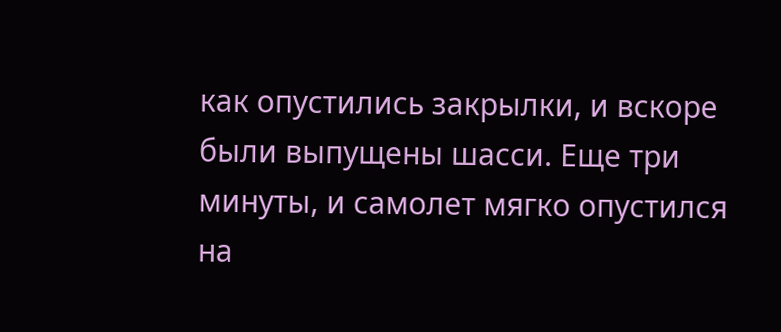как опустились закрылки, и вскоре были выпущены шасси. Еще три минуты, и самолет мягко опустился на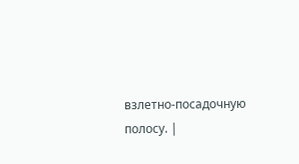взлетно‑посадочную полосу. |